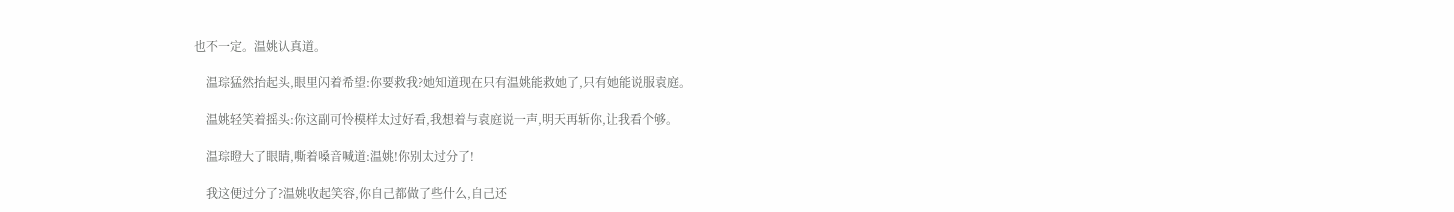也不一定。温姚认真道。

    温琮猛然抬起头,眼里闪着希望:你要救我?她知道现在只有温姚能救她了,只有她能说服袁庭。

    温姚轻笑着摇头:你这副可怜模样太过好看,我想着与袁庭说一声,明天再斩你,让我看个够。

    温琮瞪大了眼睛,嘶着嗓音喊道:温姚!你别太过分了!

    我这便过分了?温姚收起笑容,你自己都做了些什么,自己还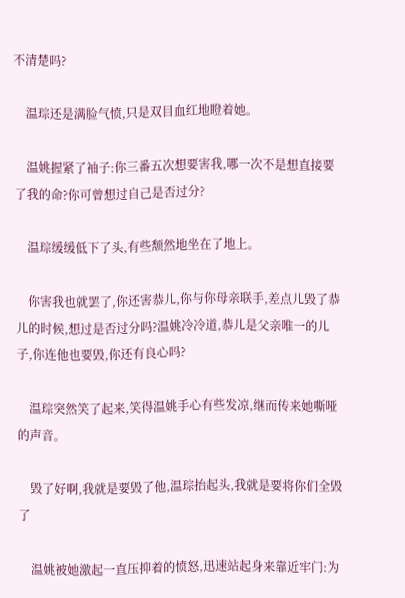不清楚吗?

    温琮还是满脸气愤,只是双目血红地瞪着她。

    温姚握紧了袖子:你三番五次想要害我,哪一次不是想直接要了我的命?你可曾想过自己是否过分?

    温琮缓缓低下了头,有些颓然地坐在了地上。

    你害我也就罢了,你还害恭儿,你与你母亲联手,差点儿毁了恭儿的时候,想过是否过分吗?温姚冷冷道,恭儿是父亲唯一的儿子,你连他也要毁,你还有良心吗?

    温琮突然笑了起来,笑得温姚手心有些发凉,继而传来她嘶哑的声音。

    毁了好啊,我就是要毁了他,温琮抬起头,我就是要将你们全毁了

    温姚被她激起一直压抑着的愤怒,迅速站起身来靠近牢门:为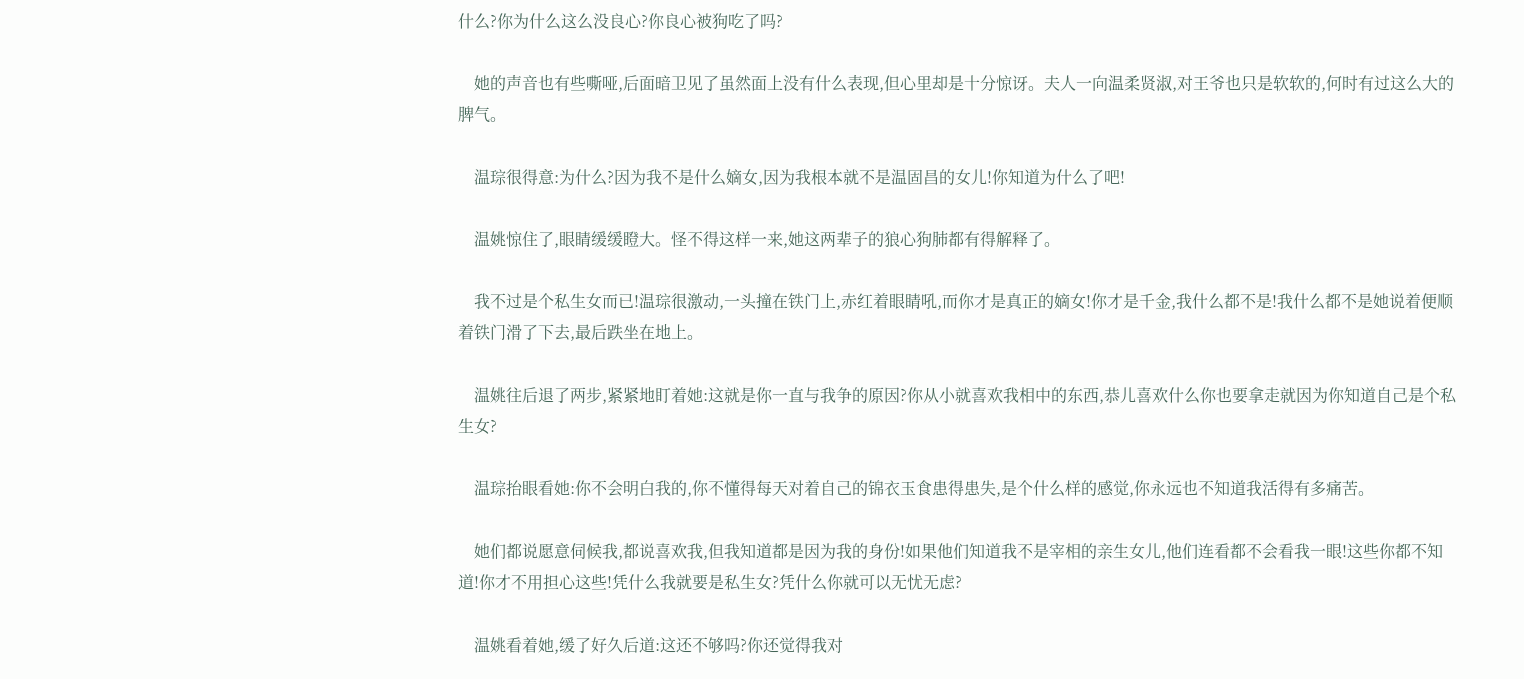什么?你为什么这么没良心?你良心被狗吃了吗?

    她的声音也有些嘶哑,后面暗卫见了虽然面上没有什么表现,但心里却是十分惊讶。夫人一向温柔贤淑,对王爷也只是软软的,何时有过这么大的脾气。

    温琮很得意:为什么?因为我不是什么嫡女,因为我根本就不是温固昌的女儿!你知道为什么了吧!

    温姚惊住了,眼睛缓缓瞪大。怪不得这样一来,她这两辈子的狼心狗肺都有得解释了。

    我不过是个私生女而已!温琮很激动,一头撞在铁门上,赤红着眼睛吼,而你才是真正的嫡女!你才是千金,我什么都不是!我什么都不是她说着便顺着铁门滑了下去,最后跌坐在地上。

    温姚往后退了两步,紧紧地盯着她:这就是你一直与我争的原因?你从小就喜欢我相中的东西,恭儿喜欢什么你也要拿走就因为你知道自己是个私生女?

    温琮抬眼看她:你不会明白我的,你不懂得每天对着自己的锦衣玉食患得患失,是个什么样的感觉,你永远也不知道我活得有多痛苦。

    她们都说愿意伺候我,都说喜欢我,但我知道都是因为我的身份!如果他们知道我不是宰相的亲生女儿,他们连看都不会看我一眼!这些你都不知道!你才不用担心这些!凭什么我就要是私生女?凭什么你就可以无忧无虑?

    温姚看着她,缓了好久后道:这还不够吗?你还觉得我对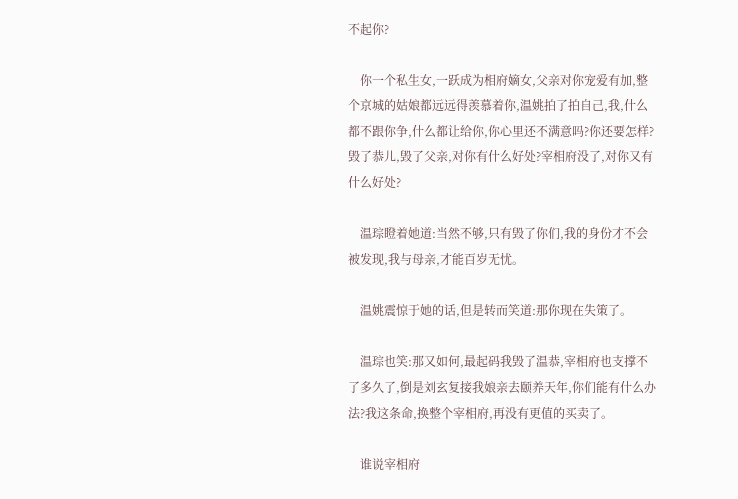不起你?

    你一个私生女,一跃成为相府嫡女,父亲对你宠爱有加,整个京城的姑娘都远远得羡慕着你,温姚拍了拍自己,我,什么都不跟你争,什么都让给你,你心里还不满意吗?你还要怎样?毁了恭儿,毁了父亲,对你有什么好处?宰相府没了,对你又有什么好处?

    温琮瞪着她道:当然不够,只有毁了你们,我的身份才不会被发现,我与母亲,才能百岁无忧。

    温姚震惊于她的话,但是转而笑道:那你现在失策了。

    温琮也笑:那又如何,最起码我毁了温恭,宰相府也支撑不了多久了,倒是刘玄复接我娘亲去颐养天年,你们能有什么办法?我这条命,换整个宰相府,再没有更值的买卖了。

    谁说宰相府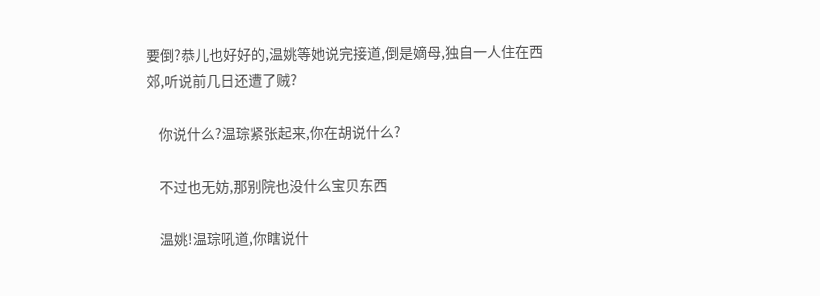要倒?恭儿也好好的,温姚等她说完接道,倒是嫡母,独自一人住在西郊,听说前几日还遭了贼?

    你说什么?温琮紧张起来,你在胡说什么?

    不过也无妨,那别院也没什么宝贝东西

    温姚!温琮吼道,你瞎说什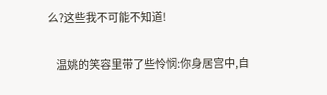么?这些我不可能不知道!

    温姚的笑容里带了些怜悯:你身居宫中,自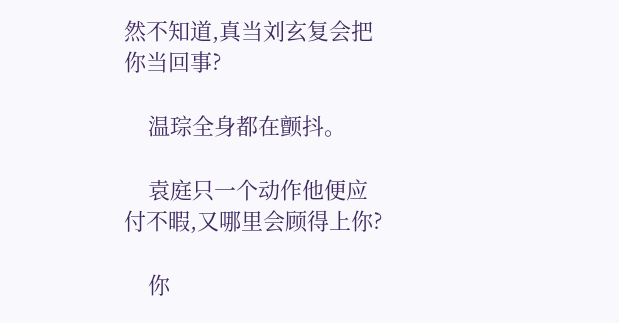然不知道,真当刘玄复会把你当回事?

    温琮全身都在颤抖。

    袁庭只一个动作他便应付不暇,又哪里会顾得上你?

    你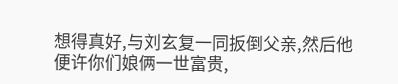想得真好,与刘玄复一同扳倒父亲,然后他便许你们娘俩一世富贵,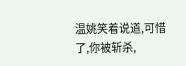温姚笑着说道,可惜了,你被斩杀,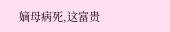嫡母病死,这富贵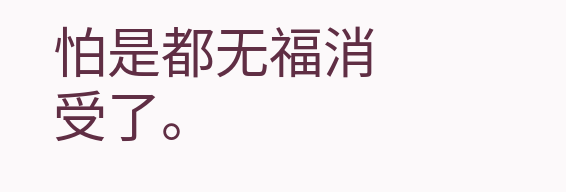怕是都无福消受了。